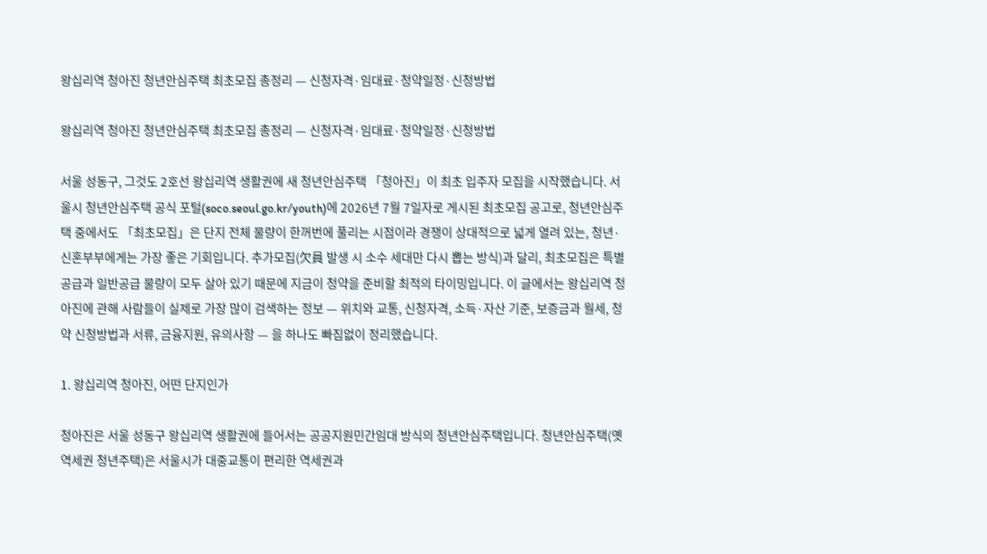왕십리역 청아진 청년안심주택 최초모집 총정리 — 신청자격·임대료·청약일정·신청방법

왕십리역 청아진 청년안심주택 최초모집 총정리 — 신청자격·임대료·청약일정·신청방법

서울 성동구, 그것도 2호선 왕십리역 생활권에 새 청년안심주택 「청아진」이 최초 입주자 모집을 시작했습니다. 서울시 청년안심주택 공식 포털(soco.seoul.go.kr/youth)에 2026년 7월 7일자로 게시된 최초모집 공고로, 청년안심주택 중에서도 「최초모집」은 단지 전체 물량이 한꺼번에 풀리는 시점이라 경쟁이 상대적으로 넓게 열려 있는, 청년·신혼부부에게는 가장 좋은 기회입니다. 추가모집(欠員 발생 시 소수 세대만 다시 뽑는 방식)과 달리, 최초모집은 특별공급과 일반공급 물량이 모두 살아 있기 때문에 지금이 청약을 준비할 최적의 타이밍입니다. 이 글에서는 왕십리역 청아진에 관해 사람들이 실제로 가장 많이 검색하는 정보 — 위치와 교통, 신청자격, 소득·자산 기준, 보증금과 월세, 청약 신청방법과 서류, 금융지원, 유의사항 — 을 하나도 빠짐없이 정리했습니다.

1. 왕십리역 청아진, 어떤 단지인가

청아진은 서울 성동구 왕십리역 생활권에 들어서는 공공지원민간임대 방식의 청년안심주택입니다. 청년안심주택(옛 역세권 청년주택)은 서울시가 대중교통이 편리한 역세권과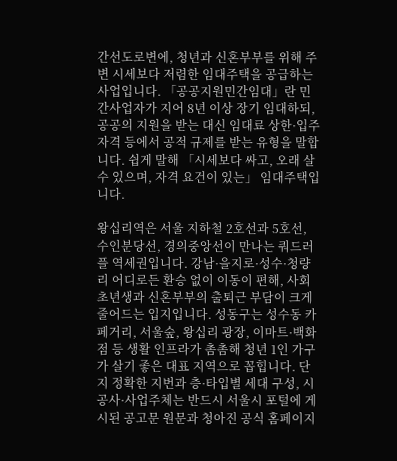간선도로변에, 청년과 신혼부부를 위해 주변 시세보다 저렴한 임대주택을 공급하는 사업입니다. 「공공지원민간임대」란 민간사업자가 지어 8년 이상 장기 임대하되, 공공의 지원을 받는 대신 임대료 상한·입주자격 등에서 공적 규제를 받는 유형을 말합니다. 쉽게 말해 「시세보다 싸고, 오래 살 수 있으며, 자격 요건이 있는」 임대주택입니다.

왕십리역은 서울 지하철 2호선과 5호선, 수인분당선, 경의중앙선이 만나는 쿼드러플 역세권입니다. 강남·을지로·성수·청량리 어디로든 환승 없이 이동이 편해, 사회초년생과 신혼부부의 출퇴근 부담이 크게 줄어드는 입지입니다. 성동구는 성수동 카페거리, 서울숲, 왕십리 광장, 이마트·백화점 등 생활 인프라가 촘촘해 청년 1인 가구가 살기 좋은 대표 지역으로 꼽힙니다. 단지 정확한 지번과 층·타입별 세대 구성, 시공사·사업주체는 반드시 서울시 포털에 게시된 공고문 원문과 청아진 공식 홈페이지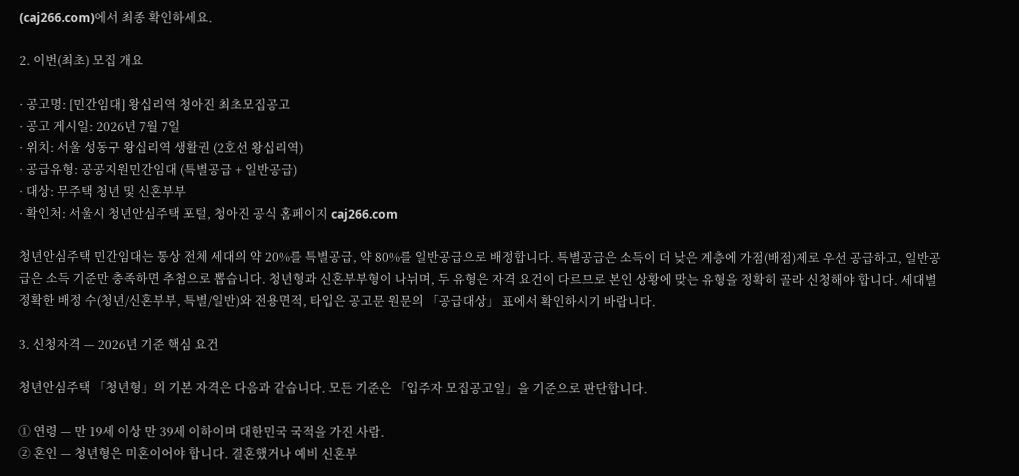(caj266.com)에서 최종 확인하세요.

2. 이번(최초) 모집 개요

· 공고명: [민간임대] 왕십리역 청아진 최초모집공고
· 공고 게시일: 2026년 7월 7일
· 위치: 서울 성동구 왕십리역 생활권 (2호선 왕십리역)
· 공급유형: 공공지원민간임대 (특별공급 + 일반공급)
· 대상: 무주택 청년 및 신혼부부
· 확인처: 서울시 청년안심주택 포털, 청아진 공식 홈페이지 caj266.com

청년안심주택 민간임대는 통상 전체 세대의 약 20%를 특별공급, 약 80%를 일반공급으로 배정합니다. 특별공급은 소득이 더 낮은 계층에 가점(배점)제로 우선 공급하고, 일반공급은 소득 기준만 충족하면 추첨으로 뽑습니다. 청년형과 신혼부부형이 나뉘며, 두 유형은 자격 요건이 다르므로 본인 상황에 맞는 유형을 정확히 골라 신청해야 합니다. 세대별 정확한 배정 수(청년/신혼부부, 특별/일반)와 전용면적, 타입은 공고문 원문의 「공급대상」 표에서 확인하시기 바랍니다.

3. 신청자격 — 2026년 기준 핵심 요건

청년안심주택 「청년형」의 기본 자격은 다음과 같습니다. 모든 기준은 「입주자 모집공고일」을 기준으로 판단합니다.

① 연령 — 만 19세 이상 만 39세 이하이며 대한민국 국적을 가진 사람.
② 혼인 — 청년형은 미혼이어야 합니다. 결혼했거나 예비 신혼부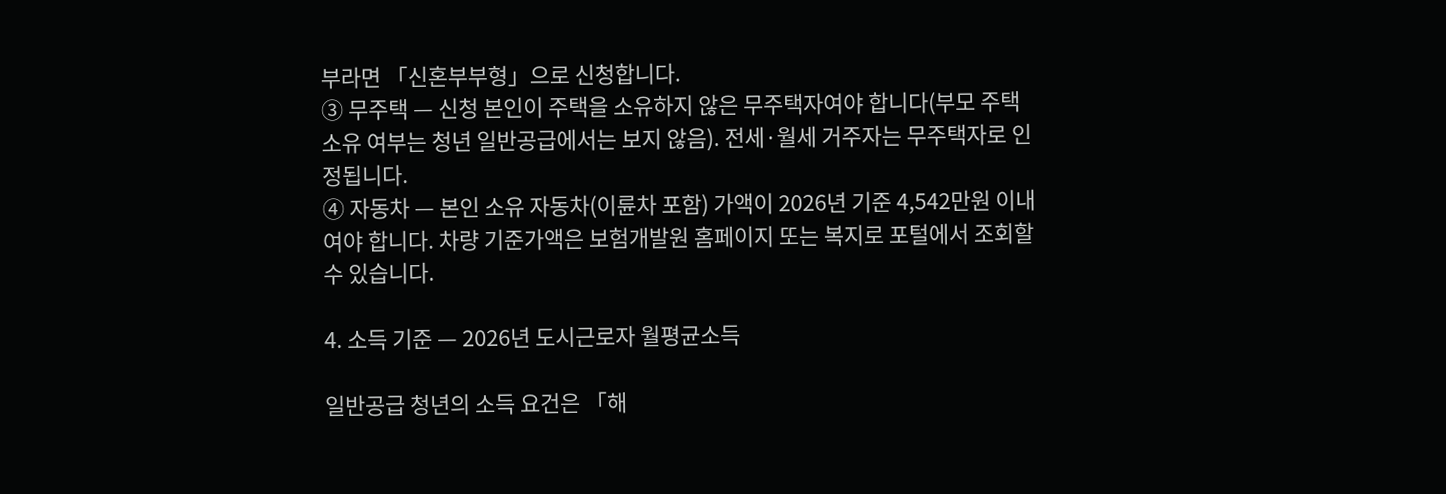부라면 「신혼부부형」으로 신청합니다.
③ 무주택 — 신청 본인이 주택을 소유하지 않은 무주택자여야 합니다(부모 주택 소유 여부는 청년 일반공급에서는 보지 않음). 전세·월세 거주자는 무주택자로 인정됩니다.
④ 자동차 — 본인 소유 자동차(이륜차 포함) 가액이 2026년 기준 4,542만원 이내여야 합니다. 차량 기준가액은 보험개발원 홈페이지 또는 복지로 포털에서 조회할 수 있습니다.

4. 소득 기준 — 2026년 도시근로자 월평균소득

일반공급 청년의 소득 요건은 「해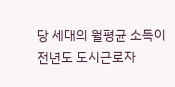당 세대의 월평균 소득이 전년도 도시근로자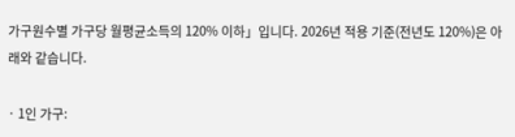가구원수별 가구당 월평균소득의 120% 이하」입니다. 2026년 적용 기준(전년도 120%)은 아래와 같습니다.

· 1인 가구: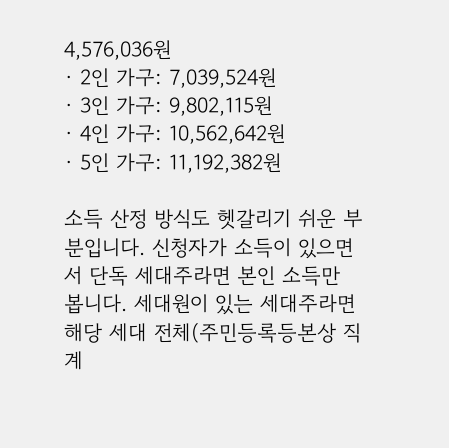4,576,036원
· 2인 가구: 7,039,524원
· 3인 가구: 9,802,115원
· 4인 가구: 10,562,642원
· 5인 가구: 11,192,382원

소득 산정 방식도 헷갈리기 쉬운 부분입니다. 신청자가 소득이 있으면서 단독 세대주라면 본인 소득만 봅니다. 세대원이 있는 세대주라면 해당 세대 전체(주민등록등본상 직계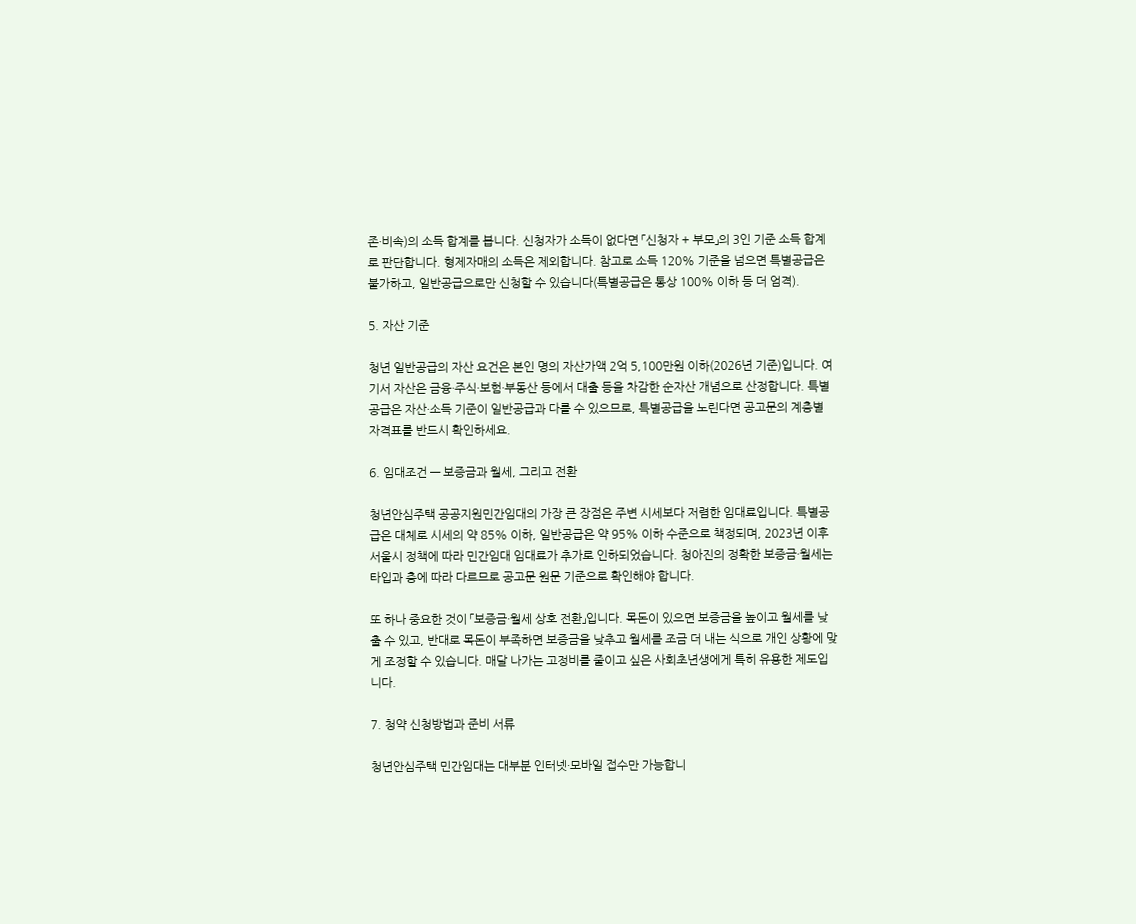존·비속)의 소득 합계를 봅니다. 신청자가 소득이 없다면 「신청자 + 부모」의 3인 기준 소득 합계로 판단합니다. 형제자매의 소득은 제외합니다. 참고로 소득 120% 기준을 넘으면 특별공급은 불가하고, 일반공급으로만 신청할 수 있습니다(특별공급은 통상 100% 이하 등 더 엄격).

5. 자산 기준

청년 일반공급의 자산 요건은 본인 명의 자산가액 2억 5,100만원 이하(2026년 기준)입니다. 여기서 자산은 금융·주식·보험·부동산 등에서 대출 등을 차감한 순자산 개념으로 산정합니다. 특별공급은 자산·소득 기준이 일반공급과 다를 수 있으므로, 특별공급을 노린다면 공고문의 계층별 자격표를 반드시 확인하세요.

6. 임대조건 — 보증금과 월세, 그리고 전환

청년안심주택 공공지원민간임대의 가장 큰 장점은 주변 시세보다 저렴한 임대료입니다. 특별공급은 대체로 시세의 약 85% 이하, 일반공급은 약 95% 이하 수준으로 책정되며, 2023년 이후 서울시 정책에 따라 민간임대 임대료가 추가로 인하되었습니다. 청아진의 정확한 보증금·월세는 타입과 층에 따라 다르므로 공고문 원문 기준으로 확인해야 합니다.

또 하나 중요한 것이 「보증금·월세 상호 전환」입니다. 목돈이 있으면 보증금을 높이고 월세를 낮출 수 있고, 반대로 목돈이 부족하면 보증금을 낮추고 월세를 조금 더 내는 식으로 개인 상황에 맞게 조정할 수 있습니다. 매달 나가는 고정비를 줄이고 싶은 사회초년생에게 특히 유용한 제도입니다.

7. 청약 신청방법과 준비 서류

청년안심주택 민간임대는 대부분 인터넷·모바일 접수만 가능합니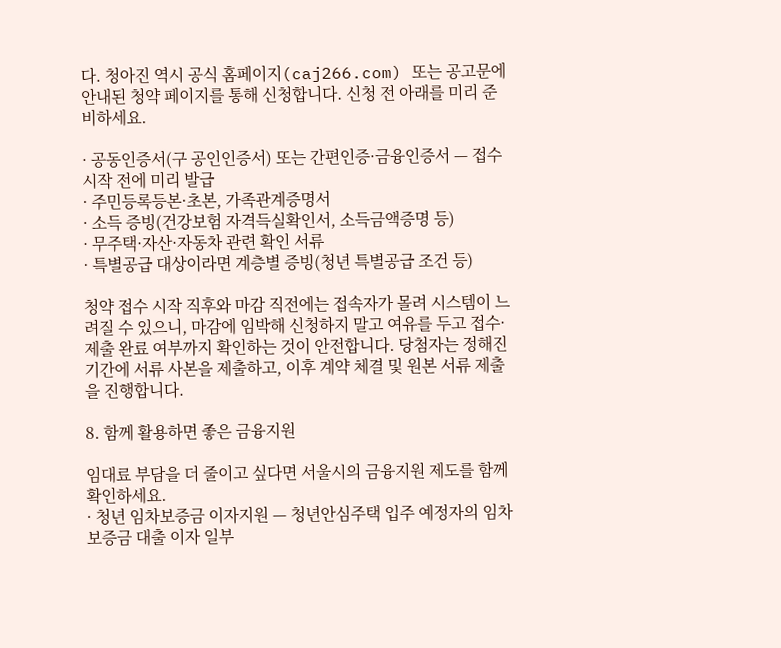다. 청아진 역시 공식 홈페이지(caj266.com) 또는 공고문에 안내된 청약 페이지를 통해 신청합니다. 신청 전 아래를 미리 준비하세요.

· 공동인증서(구 공인인증서) 또는 간편인증·금융인증서 — 접수 시작 전에 미리 발급
· 주민등록등본·초본, 가족관계증명서
· 소득 증빙(건강보험 자격득실확인서, 소득금액증명 등)
· 무주택·자산·자동차 관련 확인 서류
· 특별공급 대상이라면 계층별 증빙(청년 특별공급 조건 등)

청약 접수 시작 직후와 마감 직전에는 접속자가 몰려 시스템이 느려질 수 있으니, 마감에 임박해 신청하지 말고 여유를 두고 접수·제출 완료 여부까지 확인하는 것이 안전합니다. 당첨자는 정해진 기간에 서류 사본을 제출하고, 이후 계약 체결 및 원본 서류 제출을 진행합니다.

8. 함께 활용하면 좋은 금융지원

임대료 부담을 더 줄이고 싶다면 서울시의 금융지원 제도를 함께 확인하세요.
· 청년 임차보증금 이자지원 — 청년안심주택 입주 예정자의 임차보증금 대출 이자 일부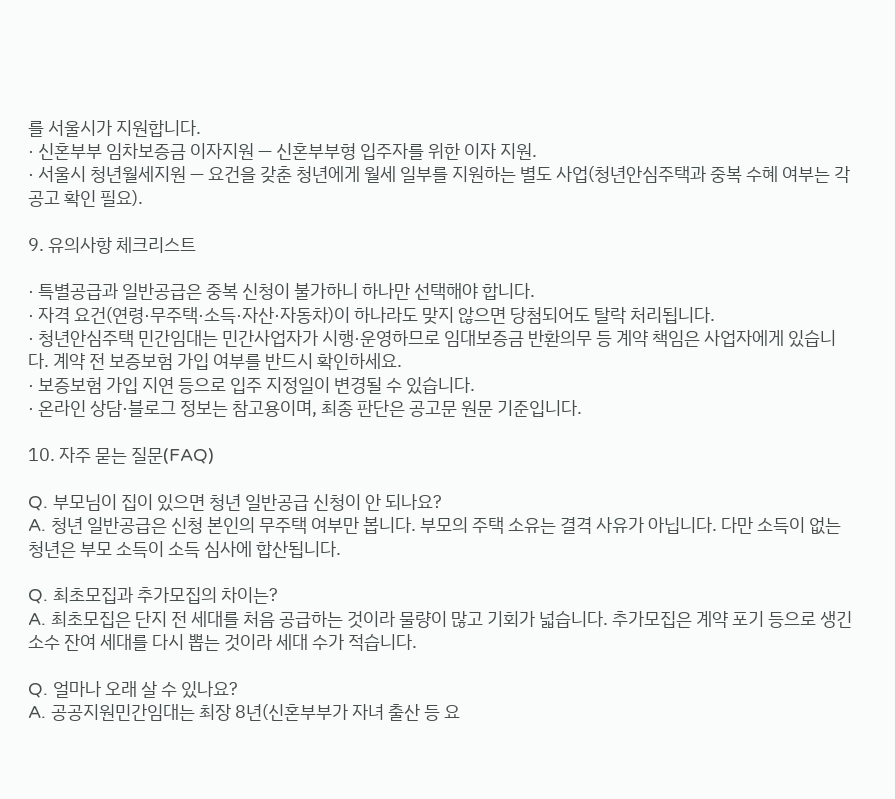를 서울시가 지원합니다.
· 신혼부부 임차보증금 이자지원 — 신혼부부형 입주자를 위한 이자 지원.
· 서울시 청년월세지원 — 요건을 갖춘 청년에게 월세 일부를 지원하는 별도 사업(청년안심주택과 중복 수혜 여부는 각 공고 확인 필요).

9. 유의사항 체크리스트

· 특별공급과 일반공급은 중복 신청이 불가하니 하나만 선택해야 합니다.
· 자격 요건(연령·무주택·소득·자산·자동차)이 하나라도 맞지 않으면 당첨되어도 탈락 처리됩니다.
· 청년안심주택 민간임대는 민간사업자가 시행·운영하므로 임대보증금 반환의무 등 계약 책임은 사업자에게 있습니다. 계약 전 보증보험 가입 여부를 반드시 확인하세요.
· 보증보험 가입 지연 등으로 입주 지정일이 변경될 수 있습니다.
· 온라인 상담·블로그 정보는 참고용이며, 최종 판단은 공고문 원문 기준입니다.

10. 자주 묻는 질문(FAQ)

Q. 부모님이 집이 있으면 청년 일반공급 신청이 안 되나요?
A. 청년 일반공급은 신청 본인의 무주택 여부만 봅니다. 부모의 주택 소유는 결격 사유가 아닙니다. 다만 소득이 없는 청년은 부모 소득이 소득 심사에 합산됩니다.

Q. 최초모집과 추가모집의 차이는?
A. 최초모집은 단지 전 세대를 처음 공급하는 것이라 물량이 많고 기회가 넓습니다. 추가모집은 계약 포기 등으로 생긴 소수 잔여 세대를 다시 뽑는 것이라 세대 수가 적습니다.

Q. 얼마나 오래 살 수 있나요?
A. 공공지원민간임대는 최장 8년(신혼부부가 자녀 출산 등 요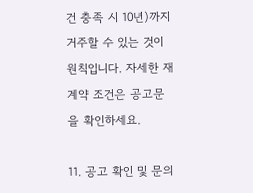건 충족 시 10년)까지 거주할 수 있는 것이 원칙입니다. 자세한 재계약 조건은 공고문을 확인하세요.

11. 공고 확인 및 문의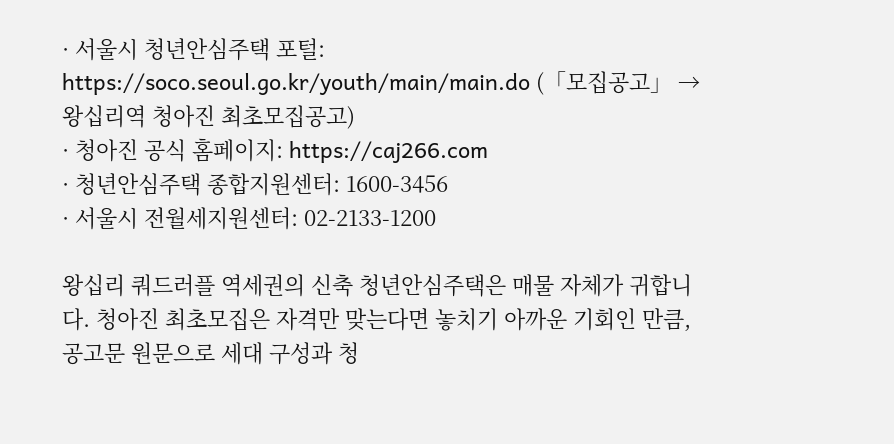· 서울시 청년안심주택 포털: https://soco.seoul.go.kr/youth/main/main.do (「모집공고」 → 왕십리역 청아진 최초모집공고)
· 청아진 공식 홈페이지: https://caj266.com
· 청년안심주택 종합지원센터: 1600-3456
· 서울시 전월세지원센터: 02-2133-1200

왕십리 쿼드러플 역세권의 신축 청년안심주택은 매물 자체가 귀합니다. 청아진 최초모집은 자격만 맞는다면 놓치기 아까운 기회인 만큼, 공고문 원문으로 세대 구성과 청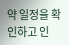약 일정을 확인하고 인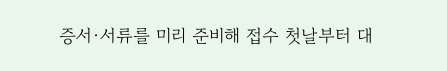증서·서류를 미리 준비해 접수 첫날부터 대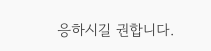응하시길 권합니다.